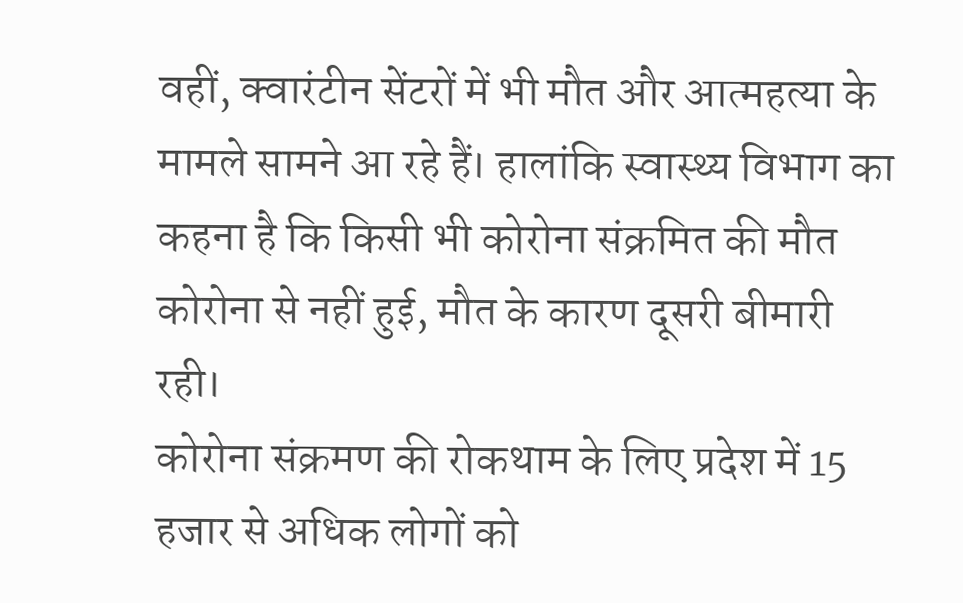वहीं, क्वारंटीन सेंटरों में भी मौत और आत्महत्या के मामले सामने आ रहे हैं। हालांकि स्वास्थ्य विभाग का कहना है कि किसी भी कोरोना संक्रमित की मौत कोरोना से नहीं हुई, मौत के कारण दूसरी बीमारी रही।
कोरोना संक्रमण की रोकथाम के लिए प्रदेश में 15 हजार से अधिक लोगों को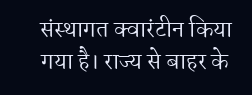संस्थागत क्वारंटीन किया गया है। राज्य से बाहर के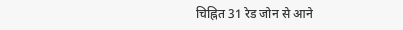चिह्नित 31 रेड जोन से आने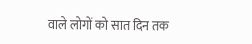वाले लोगों को सात दिन तक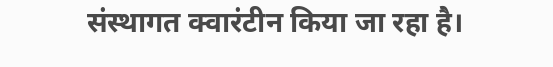संस्थागत क्वारंटीन किया जा रहा है।